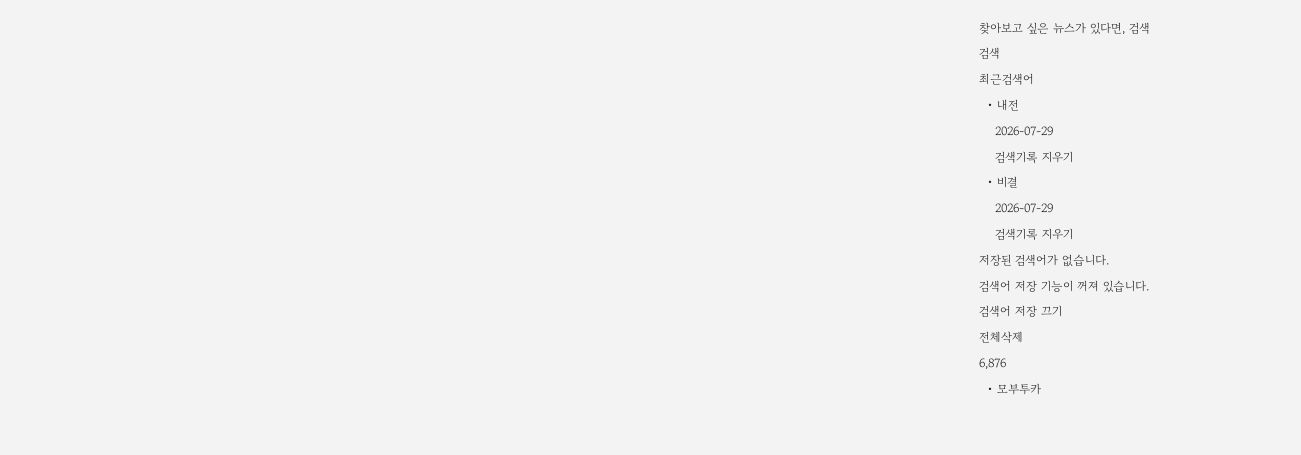찾아보고 싶은 뉴스가 있다면, 검색
검색
최근검색어
  • 내전
    2026-07-29
    검색기록 지우기
  • 비결
    2026-07-29
    검색기록 지우기
저장된 검색어가 없습니다.
검색어 저장 기능이 꺼져 있습니다.
검색어 저장 끄기
전체삭제
6,876
  • 모부투카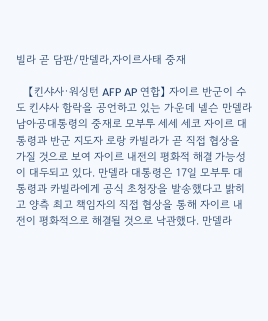빌라 곧 담판/만델라,자이르사태 중재

    【킨샤사·워싱턴 AFP AP 연합】 자이르 반군이 수도 킨샤사 함락을 공언하고 있는 가운데 넬슨 만델라 남아공대통령의 중재로 모부투 세세 세코 자이르 대통령과 반군 지도자 로랑 카빌라가 곧 직접 협상을 가질 것으로 보여 자이르 내전의 평화적 해결 가능성이 대두되고 있다. 만델라 대통령은 17일 모부투 대통령과 카빌라에게 공식 초청장을 발송했다고 밝히고 양측 최고 책임자의 직접 협상을 통해 자이르 내전이 평화적으로 해결될 것으로 낙관했다. 만델라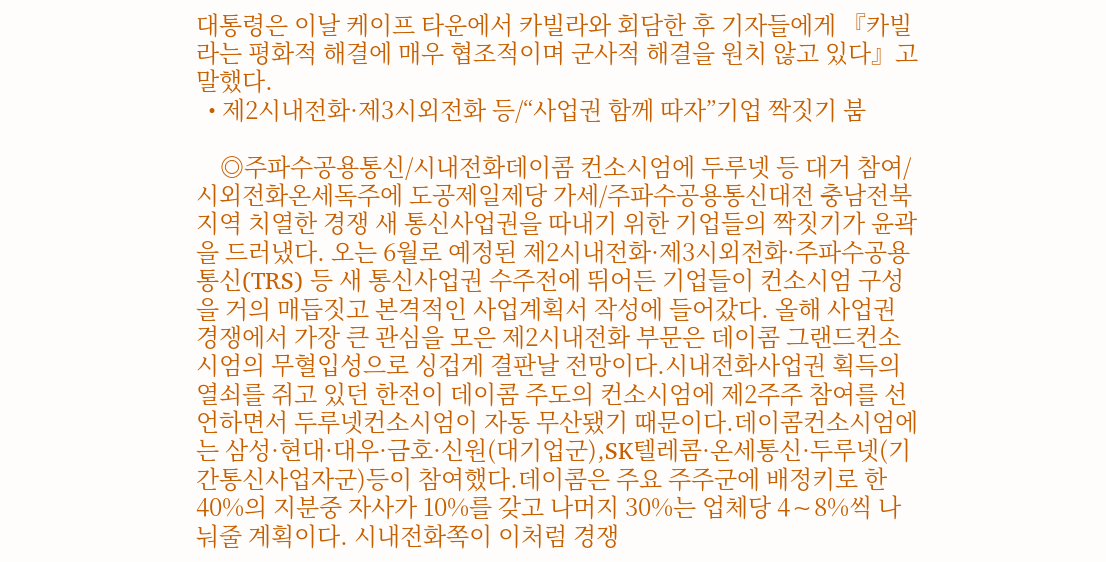대통령은 이날 케이프 타운에서 카빌라와 회담한 후 기자들에게 『카빌라는 평화적 해결에 매우 협조적이며 군사적 해결을 원치 않고 있다』고 말했다.
  • 제2시내전화·제3시외전화 등/“사업권 함께 따자”기업 짝짓기 붐

    ◎주파수공용통신/시내전화데이콤 컨소시엄에 두루넷 등 대거 참여/시외전화온세독주에 도공제일제당 가세/주파수공용통신대전 충남전북지역 치열한 경쟁 새 통신사업권을 따내기 위한 기업들의 짝짓기가 윤곽을 드러냈다. 오는 6월로 예정된 제2시내전화·제3시외전화·주파수공용통신(TRS) 등 새 통신사업권 수주전에 뛰어든 기업들이 컨소시엄 구성을 거의 매듭짓고 본격적인 사업계획서 작성에 들어갔다. 올해 사업권 경쟁에서 가장 큰 관심을 모은 제2시내전화 부문은 데이콤 그랜드컨소시엄의 무혈입성으로 싱겁게 결판날 전망이다.시내전화사업권 획득의 열쇠를 쥐고 있던 한전이 데이콤 주도의 컨소시엄에 제2주주 참여를 선언하면서 두루넷컨소시엄이 자동 무산됐기 때문이다.데이콤컨소시엄에는 삼성·현대·대우·금호·신원(대기업군),SK텔레콤·온세통신·두루넷(기간통신사업자군)등이 참여했다.데이콤은 주요 주주군에 배정키로 한 40%의 지분중 자사가 10%를 갖고 나머지 30%는 업체당 4∼8%씩 나눠줄 계획이다. 시내전화쪽이 이처럼 경쟁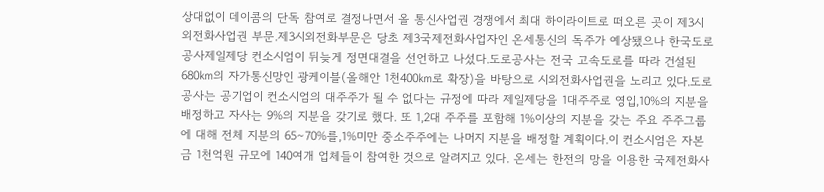상대없이 데이콤의 단독 참여로 결정나면서 올 통신사업권 경쟁에서 최대 하이라이트로 떠오른 곳이 제3시외전화사업권 부문.제3시외전화부문은 당초 제3국제전화사업자인 온세통신의 독주가 예상됐으나 한국도로공사제일제당 컨소시엄이 뒤늦게 정면대결을 선언하고 나섰다.도로공사는 전국 고속도로를 따라 건설된 680㎞의 자가통신망인 광케이블(올해안 1천400㎞로 확장)을 바탕으로 시외전화사업권을 노리고 있다.도로공사는 공기업이 컨소시엄의 대주주가 될 수 없다는 규정에 따라 제일제당을 1대주주로 영입,10%의 지분을 배정하고 자사는 9%의 지분을 갖기로 했다. 또 1,2대 주주를 포함해 1%이상의 지분을 갖는 주요 주주그룹에 대해 전체 지분의 65∼70%를,1%미만 중소주주에는 나머지 지분을 배정할 계획이다.이 컨소시엄은 자본금 1천억원 규모에 140여개 업체들이 참여한 것으로 알려지고 있다. 온세는 한전의 망을 이용한 국제전화사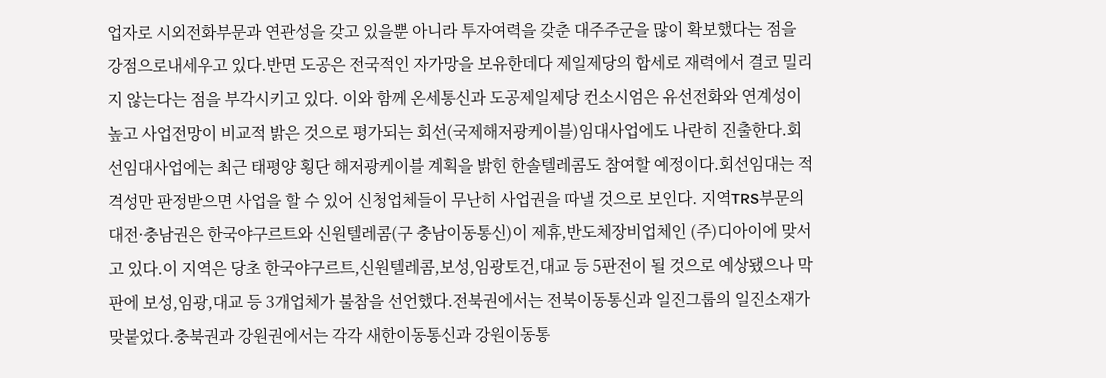업자로 시외전화부문과 연관성을 갖고 있을뿐 아니라 투자여력을 갖춘 대주주군을 많이 확보했다는 점을 강점으로내세우고 있다.반면 도공은 전국적인 자가망을 보유한데다 제일제당의 합세로 재력에서 결코 밀리지 않는다는 점을 부각시키고 있다. 이와 함께 온세통신과 도공제일제당 컨소시엄은 유선전화와 연계성이 높고 사업전망이 비교적 밝은 것으로 평가되는 회선(국제해저광케이블)임대사업에도 나란히 진출한다.회선임대사업에는 최근 태평양 횡단 해저광케이블 계획을 밝힌 한솔텔레콤도 참여할 예정이다.회선임대는 적격성만 판정받으면 사업을 할 수 있어 신청업체들이 무난히 사업권을 따낼 것으로 보인다. 지역TRS부문의 대전·충남권은 한국야구르트와 신원텔레콤(구 충남이동통신)이 제휴,반도체장비업체인 (주)디아이에 맞서고 있다.이 지역은 당초 한국야구르트,신원텔레콤,보성,임광토건,대교 등 5판전이 될 것으로 예상됐으나 막판에 보성,임광,대교 등 3개업체가 불참을 선언했다.전북권에서는 전북이동통신과 일진그룹의 일진소재가 맞붙었다.충북권과 강원권에서는 각각 새한이동통신과 강원이동통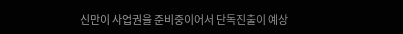신만이 사업권을 준비중이어서 단독진출이 예상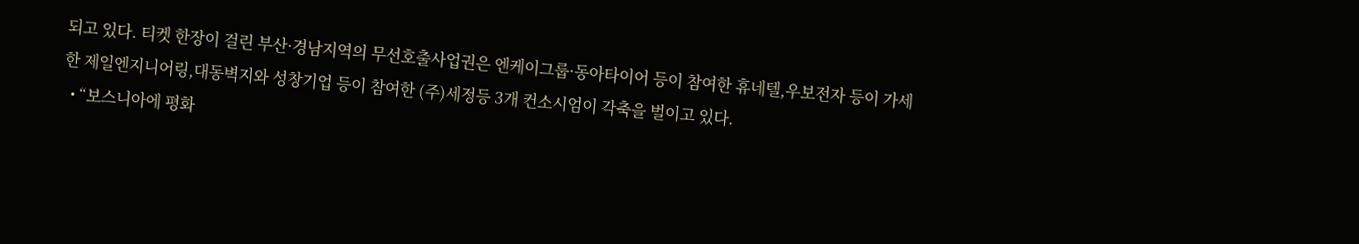되고 있다. 티켓 한장이 걸린 부산·경남지역의 무선호출사업권은 엔케이그룹·동아타이어 등이 참여한 휴네텔,우보전자 등이 가세한 제일엔지니어링,대동벽지와 성창기업 등이 참여한 (주)세정등 3개 컨소시엄이 각축을 벌이고 있다.
  • “보스니아에 평화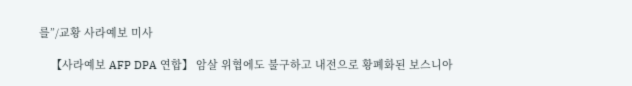를”/교황 사라예보 미사

    【사라예보 AFP DPA 연합】 암살 위협에도 불구하고 내전으로 황폐화된 보스니아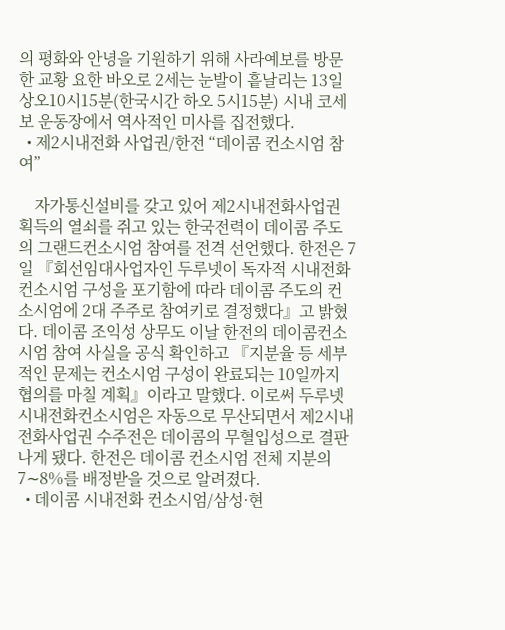의 평화와 안녕을 기원하기 위해 사라예보를 방문한 교황 요한 바오로 2세는 눈발이 흩날리는 13일 상오10시15분(한국시간 하오 5시15분) 시내 코세보 운동장에서 역사적인 미사를 집전했다.
  • 제2시내전화 사업권/한전 “데이콤 컨소시엄 참여”

    자가통신설비를 갖고 있어 제2시내전화사업권 획득의 열쇠를 쥐고 있는 한국전력이 데이콤 주도의 그랜드컨소시엄 참여를 전격 선언했다. 한전은 7일 『회선임대사업자인 두루넷이 독자적 시내전화컨소시엄 구성을 포기함에 따라 데이콤 주도의 컨소시엄에 2대 주주로 참여키로 결정했다』고 밝혔다. 데이콤 조익성 상무도 이날 한전의 데이콤컨소시엄 참여 사실을 공식 확인하고 『지분율 등 세부적인 문제는 컨소시엄 구성이 완료되는 10일까지 협의를 마칠 계획』이라고 말했다. 이로써 두루넷 시내전화컨소시엄은 자동으로 무산되면서 제2시내전화사업권 수주전은 데이콤의 무혈입성으로 결판나게 됐다. 한전은 데이콤 컨소시엄 전체 지분의 7∼8%를 배정받을 것으로 알려졌다.
  • 데이콤 시내전화 컨소시엄/삼성·현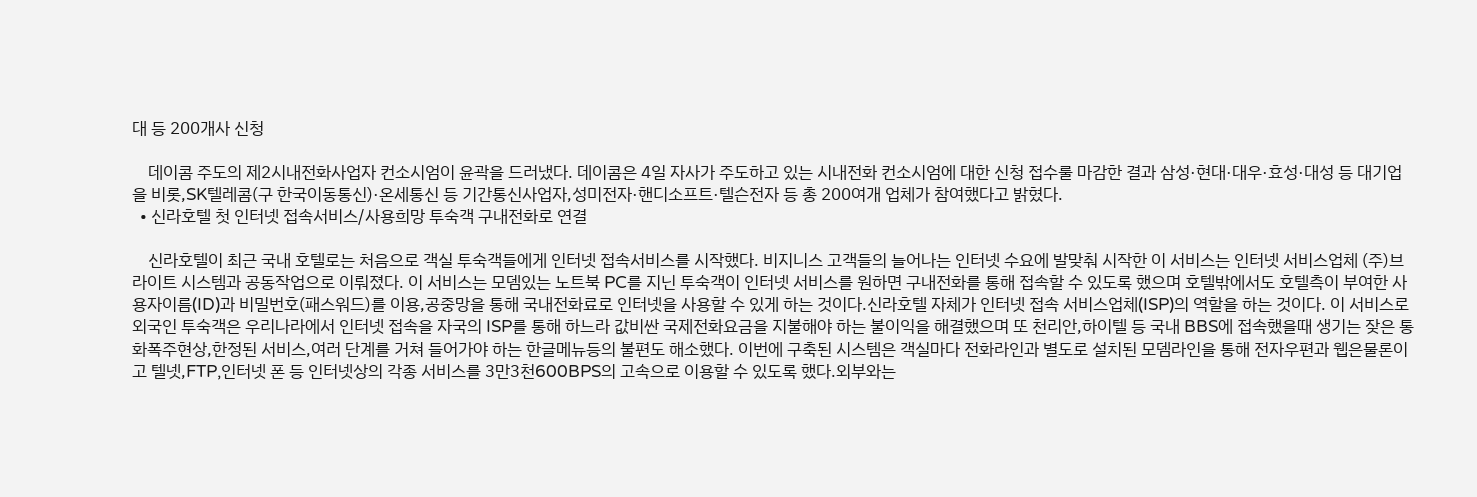대 등 200개사 신청

    데이콤 주도의 제2시내전화사업자 컨소시엄이 윤곽을 드러냈다. 데이콤은 4일 자사가 주도하고 있는 시내전화 컨소시엄에 대한 신청 접수룰 마감한 결과 삼성·현대·대우·효성·대성 등 대기업을 비롯,SK텔레콤(구 한국이동통신)·온세통신 등 기간통신사업자,성미전자·핸디소프트·텔슨전자 등 총 200여개 업체가 참여했다고 밝혔다.
  • 신라호텔 첫 인터넷 접속서비스/사용희망 투숙객 구내전화로 연결

    신라호텔이 최근 국내 호텔로는 처음으로 객실 투숙객들에게 인터넷 접속서비스를 시작했다. 비지니스 고객들의 늘어나는 인터넷 수요에 발맞춰 시작한 이 서비스는 인터넷 서비스업체 (주)브라이트 시스템과 공동작업으로 이뤄졌다. 이 서비스는 모뎀있는 노트북 PC를 지닌 투숙객이 인터넷 서비스를 원하면 구내전화를 통해 접속할 수 있도록 했으며 호텔밖에서도 호텔측이 부여한 사용자이름(ID)과 비밀번호(패스워드)를 이용,공중망을 통해 국내전화료로 인터넷을 사용할 수 있게 하는 것이다.신라호텔 자체가 인터넷 접속 서비스업체(ISP)의 역할을 하는 것이다. 이 서비스로 외국인 투숙객은 우리나라에서 인터넷 접속을 자국의 ISP를 통해 하느라 값비싼 국제전화요금을 지불해야 하는 불이익을 해결했으며 또 천리안,하이텔 등 국내 BBS에 접속했을때 생기는 잦은 통화폭주현상,한정된 서비스,여러 단계를 거쳐 들어가야 하는 한글메뉴등의 불편도 해소했다. 이번에 구축된 시스템은 객실마다 전화라인과 별도로 설치된 모뎀라인을 통해 전자우편과 웹은물론이고 텔넷,FTP,인터넷 폰 등 인터넷상의 각종 서비스를 3만3천600BPS의 고속으로 이용할 수 있도록 했다.외부와는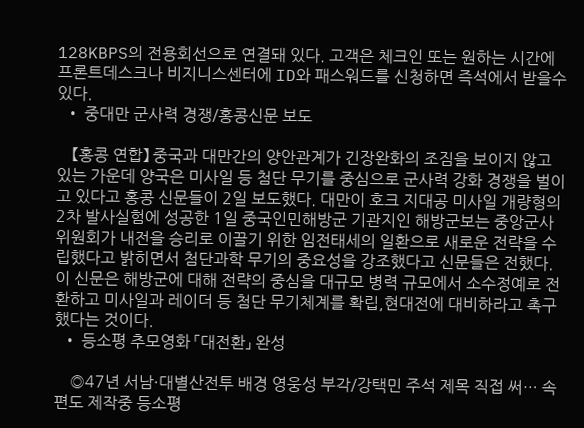128KBPS의 전용회선으로 연결돼 있다. 고객은 체크인 또는 원하는 시간에 프론트데스크나 비지니스센터에 ID와 패스워드를 신청하면 즉석에서 받을수 있다.
  • 중대만 군사력 경쟁/홍콩신문 보도

    【홍콩 연합】 중국과 대만간의 양안관계가 긴장완화의 조짐을 보이지 않고 있는 가운데 양국은 미사일 등 첨단 무기를 중심으로 군사력 강화 경쟁을 벌이고 있다고 홍콩 신문들이 2일 보도했다. 대만이 호크 지대공 미사일 개량형의 2차 발사실험에 성공한 1일 중국인민해방군 기관지인 해방군보는 중앙군사위원회가 내전을 승리로 이끌기 위한 임전태세의 일환으로 새로운 전략을 수립했다고 밝히면서 첨단과학 무기의 중요성을 강조했다고 신문들은 전했다. 이 신문은 해방군에 대해 전략의 중심을 대규모 병력 규모에서 소수정예로 전환하고 미사일과 레이더 등 첨단 무기체계를 확립,현대전에 대비하라고 촉구했다는 것이다.
  • 등소평 추모영화 「대전환」 완성

    ◎47년 서남·대별산전투 배경 영웅성 부각/강택민 주석 제목 직접 써… 속편도 제작중 등소평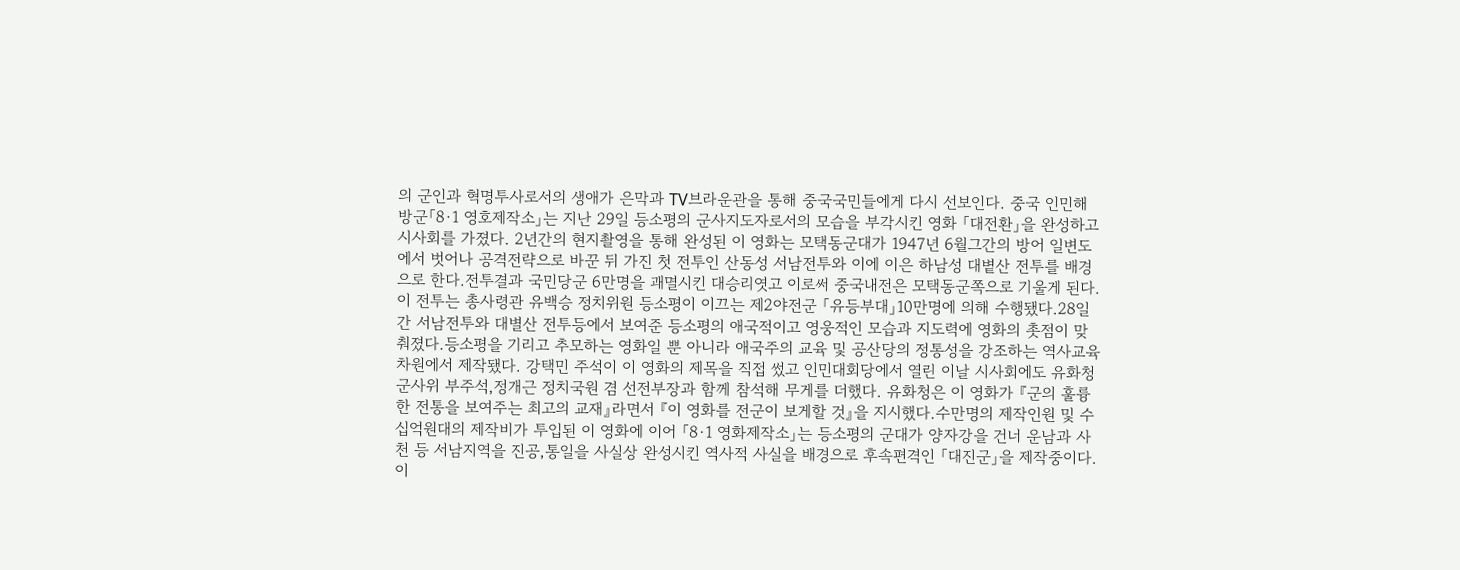의 군인과 혁명투사로서의 생애가 은막과 TV브라운관을 통해 중국국민들에게 다시 선보인다. 중국 인민해방군「8·1 영호제작소」는 지난 29일 등소평의 군사지도자로서의 모습을 부각시킨 영화 「대전환」을 완성하고 시사회를 가졌다. 2년간의 현지촬영을 통해 완성된 이 영화는 모택동군대가 1947년 6월그간의 방어 일변도에서 벗어나 공격전략으로 바꾼 뒤 가진 첫 전투인 산동성 서남전투와 이에 이은 하남성 대볕산 전투를 배경으로 한다.전투결과 국민당군 6만명을 괘멸시킨 대승리엿고 이로써 중국내전은 모택동군쪽으로 기울게 된다. 이 전투는 총사령관 유백승 정치위원 등소평이 이끄는 제2야전군 「유등부대」10만명에 의해 수행됐다.28일간 서남전투와 대별산 전투등에서 보여준 등소평의 애국적이고 영웅적인 모습과 지도력에 영화의 촛점이 맞춰졌다.등소평을 기리고 추모하는 영화일 뿐 아니라 애국주의 교육 및 공산당의 정통성을 강조하는 역사교육차원에서 제작됐다. 강택민 주석이 이 영화의 제목을 직접 썼고 인민대회당에서 열린 이날 시사회에도 유화청 군사위 부주석,정개근 정치국원 겸 선전부장과 함께 참석해 무게를 더했다. 유화청은 이 영화가 『군의 훌륭한 전통을 보여주는 최고의 교재』라면서 『이 영화를 전군이 보게할 것』을 지시했다.수만명의 제작인원 및 수십억원대의 제작비가 투입된 이 영화에 이어 「8·1 영화제작소」는 등소평의 군대가 양자강을 건너 운남과 사천 등 서남지역을 진공,통일을 사실상 완성시킨 역사적 사실을 배경으로 후속편격인 「대진군」을 제작중이다.이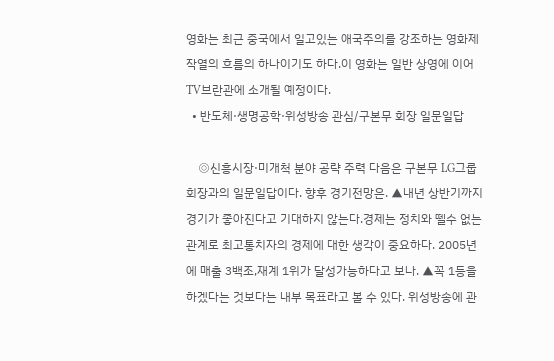영화는 최근 중국에서 일고있는 애국주의를 강조하는 영화제작열의 흐름의 하나이기도 하다.이 영화는 일반 상영에 이어 TV브란관에 소개될 예정이다.
  • 반도체·생명공학·위성방송 관심/구본무 회장 일문일답

    ◎신흥시장·미개척 분야 공략 주력 다음은 구본무 LG그룹 회장과의 일문일답이다. 향후 경기전망은. ▲내년 상반기까지 경기가 좋아진다고 기대하지 않는다.경제는 정치와 뗄수 없는 관계로 최고통치자의 경제에 대한 생각이 중요하다. 2005년에 매출 3백조,재계 1위가 달성가능하다고 보나. ▲꼭 1등을 하겠다는 것보다는 내부 목표라고 볼 수 있다. 위성방송에 관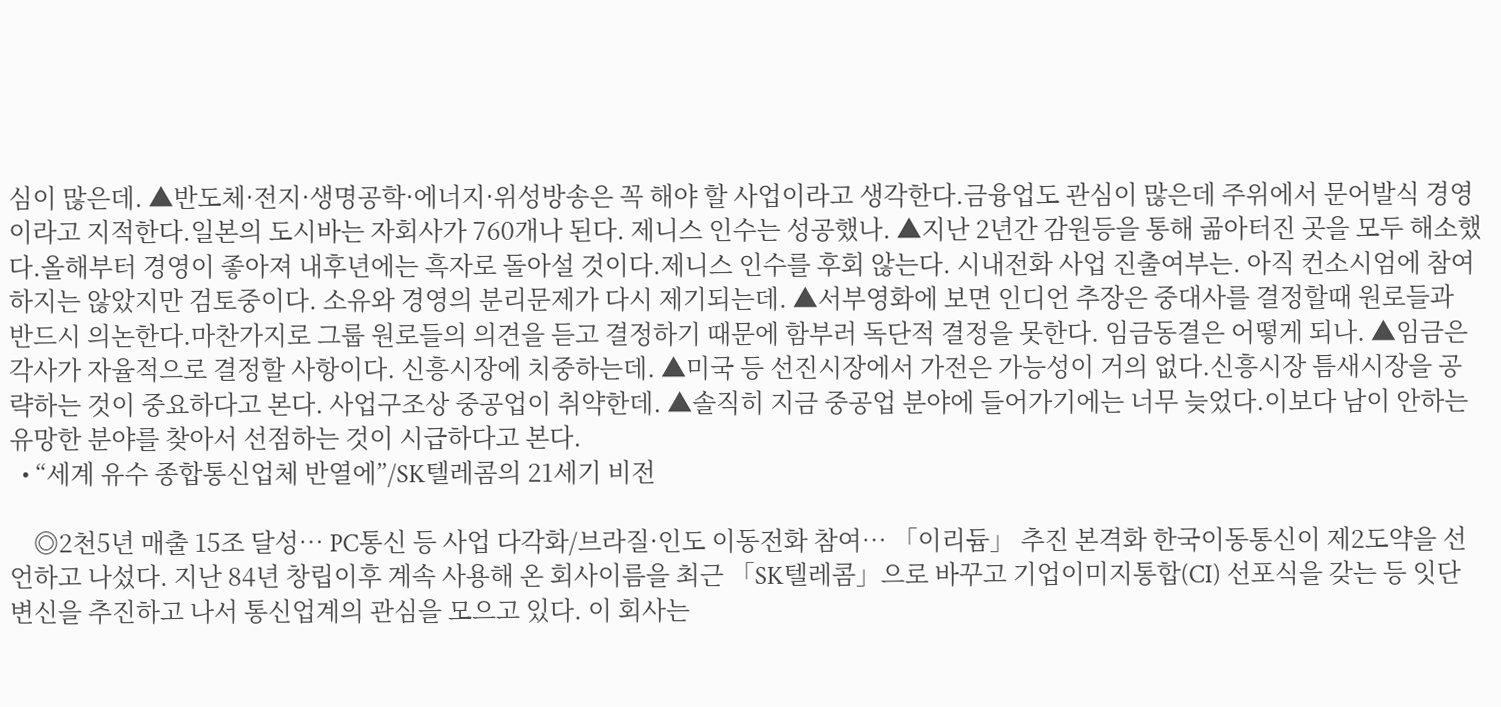심이 많은데. ▲반도체·전지·생명공학·에너지·위성방송은 꼭 해야 할 사업이라고 생각한다.금융업도 관심이 많은데 주위에서 문어발식 경영이라고 지적한다.일본의 도시바는 자회사가 760개나 된다. 제니스 인수는 성공했나. ▲지난 2년간 감원등을 통해 곪아터진 곳을 모두 해소했다.올해부터 경영이 좋아져 내후년에는 흑자로 돌아설 것이다.제니스 인수를 후회 않는다. 시내전화 사업 진출여부는. 아직 컨소시엄에 참여하지는 않았지만 검토중이다. 소유와 경영의 분리문제가 다시 제기되는데. ▲서부영화에 보면 인디언 추장은 중대사를 결정할때 원로들과 반드시 의논한다.마찬가지로 그룹 원로들의 의견을 듣고 결정하기 때문에 함부러 독단적 결정을 못한다. 임금동결은 어떻게 되나. ▲임금은 각사가 자율적으로 결정할 사항이다. 신흥시장에 치중하는데. ▲미국 등 선진시장에서 가전은 가능성이 거의 없다.신흥시장 틈새시장을 공략하는 것이 중요하다고 본다. 사업구조상 중공업이 취약한데. ▲솔직히 지금 중공업 분야에 들어가기에는 너무 늦었다.이보다 남이 안하는 유망한 분야를 찾아서 선점하는 것이 시급하다고 본다.
  • “세계 유수 종합통신업체 반열에”/SK텔레콤의 21세기 비전

    ◎2천5년 매출 15조 달성… PC통신 등 사업 다각화/브라질·인도 이동전화 참여… 「이리듐」 추진 본격화 한국이동통신이 제2도약을 선언하고 나섰다. 지난 84년 창립이후 계속 사용해 온 회사이름을 최근 「SK텔레콤」으로 바꾸고 기업이미지통합(CI) 선포식을 갖는 등 잇단 변신을 추진하고 나서 통신업계의 관심을 모으고 있다. 이 회사는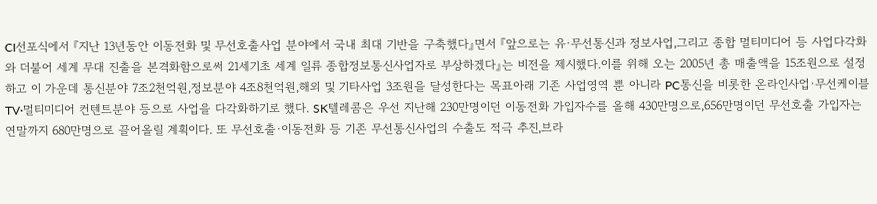CI선포식에서 『지난 13년동안 이동전화 및 무선호출사업 분야에서 국내 최대 기반을 구축했다』면서 『앞으로는 유·무선통신과 정보사업,그리고 종합 멀티미디어 등 사업다각화와 더불어 세계 무대 진출을 본격화함으로써 21세기초 세계 일류 종합정보통신사업자로 부상하겠다』는 비전을 제시했다.이를 위해 오는 2005년 총 매출액을 15조원으로 설정하고 이 가운데 통신분야 7조2천억원,정보분야 4조8천억원,해외 및 기타사업 3조원을 달성한다는 목표아래 기존 사업영역 뿐 아니라 PC통신을 비롯한 온라인사업·무선케이블TV·멀티미디어 컨텐트분야 등으로 사업을 다각화하기로 했다. SK텔레콤은 우선 지난해 230만명이던 이동전화 가입자수를 올해 430만명으로,656만명이던 무선호출 가입자는 연말까지 680만명으로 끌어올릴 계획이다. 또 무선호출·이동전화 등 기존 무선통신사업의 수출도 적극 추진,브라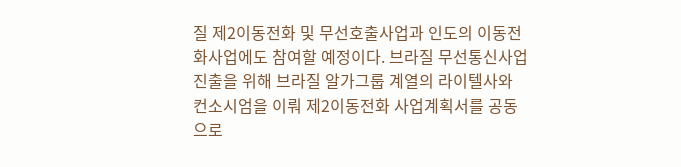질 제2이동전화 및 무선호출사업과 인도의 이동전화사업에도 참여할 예정이다. 브라질 무선통신사업 진출을 위해 브라질 알가그룹 계열의 라이텔사와 컨소시엄을 이뤄 제2이동전화 사업계획서를 공동으로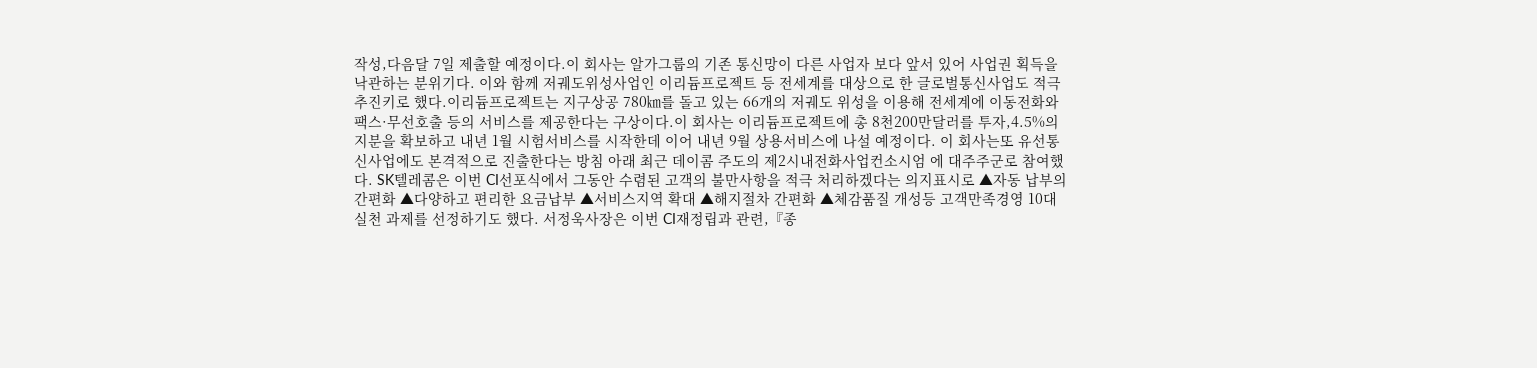작성,다음달 7일 제출할 예정이다.이 회사는 알가그룹의 기존 통신망이 다른 사업자 보다 앞서 있어 사업권 획득을 낙관하는 분위기다. 이와 함께 저궤도위성사업인 이리듐프로젝트 등 전세계를 대상으로 한 글로벌통신사업도 적극 추진키로 했다.이리듐프로젝트는 지구상공 780㎞를 돌고 있는 66개의 저궤도 위성을 이용해 전세계에 이동전화와 팩스·무선호출 등의 서비스를 제공한다는 구상이다.이 회사는 이리듐프로젝트에 총 8천200만달러를 투자,4.5%의 지분을 확보하고 내년 1월 시험서비스를 시작한데 이어 내년 9월 상용서비스에 나설 예정이다. 이 회사는또 유선통신사업에도 본격적으로 진출한다는 방침 아래 최근 데이콤 주도의 제2시내전화사업컨소시엄 에 대주주군로 참여했다. SK텔레콤은 이번 CI선포식에서 그동안 수렴된 고객의 불만사항을 적극 처리하겠다는 의지표시로 ▲자동 납부의 간편화 ▲다양하고 편리한 요금납부 ▲서비스지역 확대 ▲해지절차 간편화 ▲체감품질 개성등 고객만족경영 10대 실천 과제를 선정하기도 했다. 서정욱사장은 이번 CI재정립과 관련,『종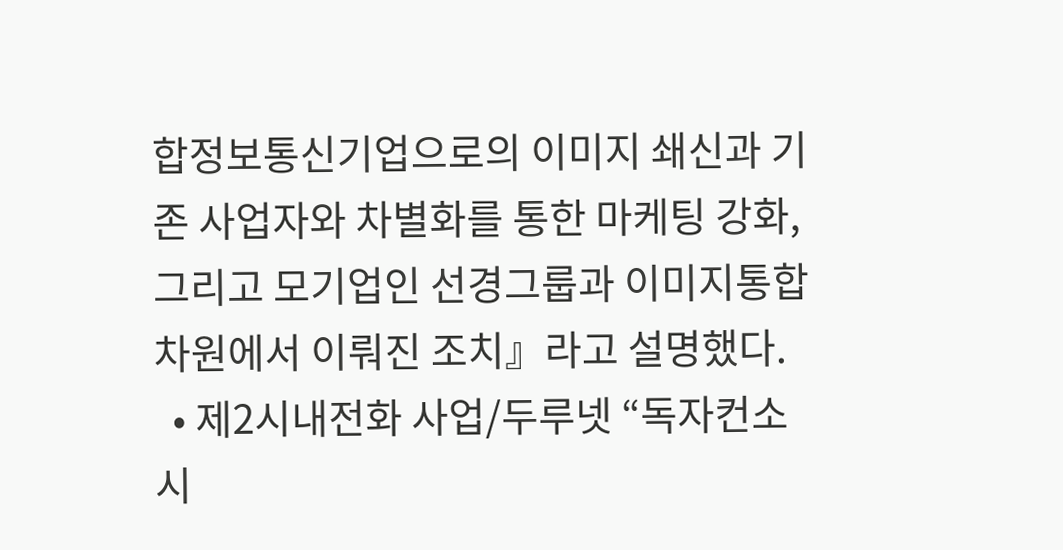합정보통신기업으로의 이미지 쇄신과 기존 사업자와 차별화를 통한 마케팅 강화,그리고 모기업인 선경그룹과 이미지통합 차원에서 이뤄진 조치』라고 설명했다.
  • 제2시내전화 사업/두루넷 “독자컨소시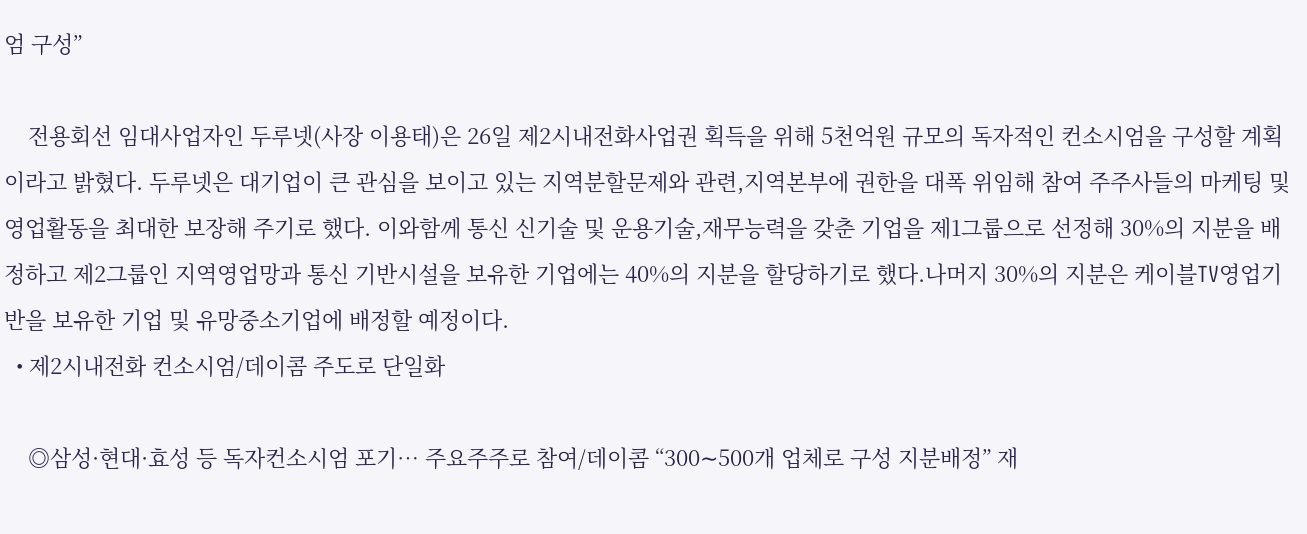엄 구성”

    전용회선 임대사업자인 두루넷(사장 이용태)은 26일 제2시내전화사업권 획득을 위해 5천억원 규모의 독자적인 컨소시엄을 구성할 계획이라고 밝혔다. 두루넷은 대기업이 큰 관심을 보이고 있는 지역분할문제와 관련,지역본부에 권한을 대폭 위임해 참여 주주사들의 마케팅 및 영업활동을 최대한 보장해 주기로 했다. 이와함께 통신 신기술 및 운용기술,재무능력을 갖춘 기업을 제1그룹으로 선정해 30%의 지분을 배정하고 제2그룹인 지역영업망과 통신 기반시설을 보유한 기업에는 40%의 지분을 할당하기로 했다.나머지 30%의 지분은 케이블TV영업기반을 보유한 기업 및 유망중소기업에 배정할 예정이다.
  • 제2시내전화 컨소시엄/데이콤 주도로 단일화

    ◎삼성·현대·효성 등 독자컨소시엄 포기… 주요주주로 참여/데이콤 “300∼500개 업체로 구성 지분배정” 재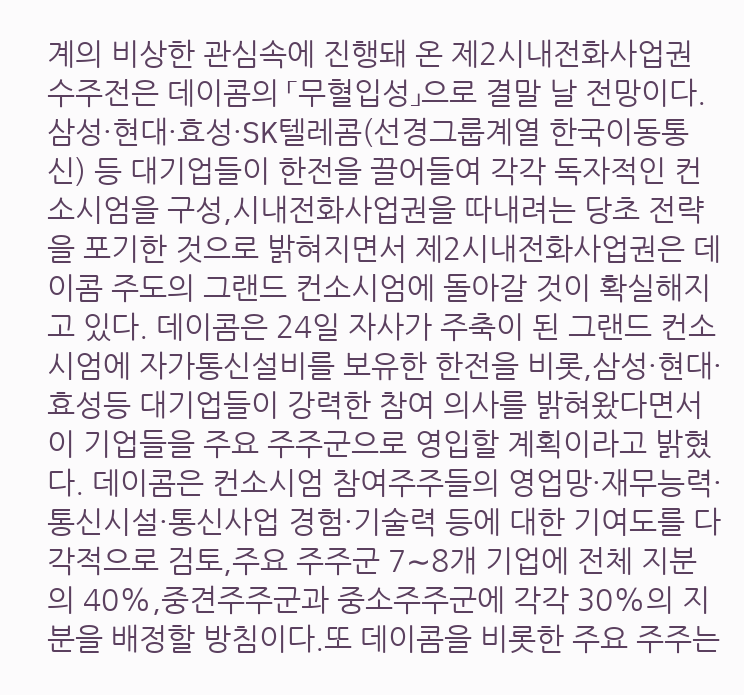계의 비상한 관심속에 진행돼 온 제2시내전화사업권 수주전은 데이콤의 「무혈입성」으로 결말 날 전망이다. 삼성·현대·효성·SK텔레콤(선경그룹계열 한국이동통신) 등 대기업들이 한전을 끌어들여 각각 독자적인 컨소시엄을 구성,시내전화사업권을 따내려는 당초 전략을 포기한 것으로 밝혀지면서 제2시내전화사업권은 데이콤 주도의 그랜드 컨소시엄에 돌아갈 것이 확실해지고 있다. 데이콤은 24일 자사가 주축이 된 그랜드 컨소시엄에 자가통신설비를 보유한 한전을 비롯,삼성·현대·효성등 대기업들이 강력한 참여 의사를 밝혀왔다면서 이 기업들을 주요 주주군으로 영입할 계획이라고 밝혔다. 데이콤은 컨소시엄 참여주주들의 영업망·재무능력·통신시설·통신사업 경험·기술력 등에 대한 기여도를 다각적으로 검토,주요 주주군 7∼8개 기업에 전체 지분의 40%,중견주주군과 중소주주군에 각각 30%의 지분을 배정할 방침이다.또 데이콤을 비롯한 주요 주주는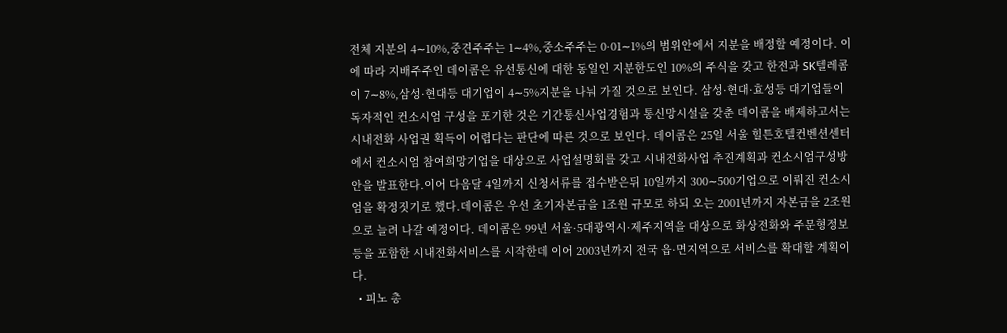전체 지분의 4∼10%,중견주주는 1∼4%,중소주주는 0·01∼1%의 범위안에서 지분을 배정할 예정이다. 이에 따라 지배주주인 데이콤은 유선통신에 대한 동일인 지분한도인 10%의 주식을 갖고 한전과 SK텔레콤이 7∼8%,삼성·현대등 대기업이 4∼5%지분을 나눠 가질 것으로 보인다. 삼성·현대·효성등 대기업들이 독자적인 컨소시엄 구성을 포기한 것은 기간통신사업경험과 통신망시설을 갖춘 데이콤을 배제하고서는 시내전화 사업권 획득이 어렵다는 판단에 따른 것으로 보인다. 데이콤은 25일 서울 힐튼호텔컨벤션센터에서 컨소시엄 참여희망기업을 대상으로 사업설명회를 갖고 시내전화사업 추진계획과 컨소시엄구성방안을 발표한다.이어 다음달 4일까지 신청서류를 접수받은뒤 10일까지 300∼500기업으로 이뤄진 컨소시엄을 확정짓기로 했다.데이콤은 우선 초기자본금을 1조원 규모로 하되 오는 2001년까지 자본금을 2조원으로 늘려 나갈 예정이다. 데이콤은 99년 서울·5대광역시·제주지역을 대상으로 화상전화와 주문형정보 등을 포함한 시내전화서비스를 시작한데 이어 2003년까지 전국 읍·면지역으로 서비스를 확대할 계획이다.
  • 피노 총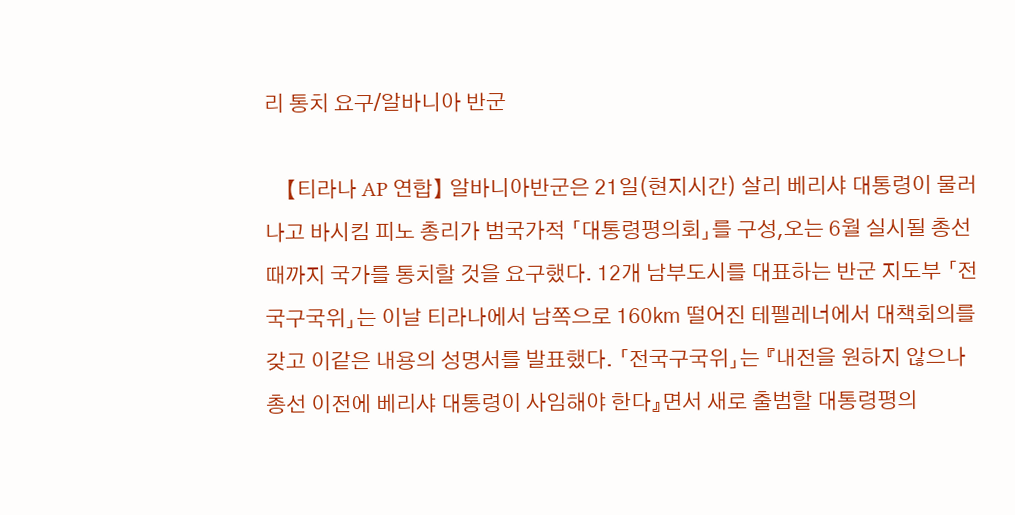리 통치 요구/알바니아 반군

    【티라나 AP 연합】 알바니아반군은 21일(현지시간) 살리 베리샤 대통령이 물러나고 바시킴 피노 총리가 범국가적 「대통령평의회」를 구성,오는 6월 실시될 총선 때까지 국가를 통치할 것을 요구했다. 12개 남부도시를 대표하는 반군 지도부 「전국구국위」는 이날 티라나에서 남쪽으로 160㎞ 떨어진 테펠레너에서 대책회의를 갖고 이같은 내용의 성명서를 발표했다. 「전국구국위」는 『내전을 원하지 않으나 총선 이전에 베리샤 대통령이 사임해야 한다』면서 새로 출범할 대통령평의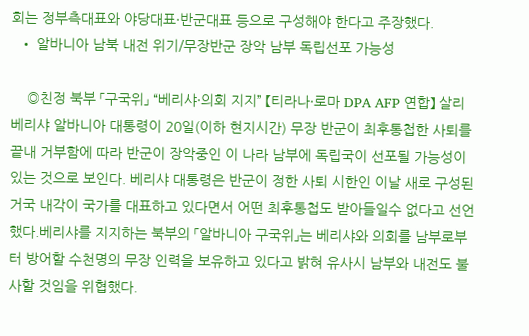회는 정부측대표와 야당대표·반군대표 등으로 구성해야 한다고 주장했다.
  • 알바니아 남북 내전 위기/무장반군 장악 남부 독립선포 가능성

    ◎친정 북부 「구국위」 “베리샤·의회 지지” 【티라나·로마 DPA AFP 연합】 살리 베리샤 알바니아 대통령이 20일(이하 현지시간) 무장 반군이 최후통첩한 사퇴를 끝내 거부함에 따라 반군이 장악중인 이 나라 남부에 독립국이 선포될 가능성이 있는 것으로 보인다. 베리샤 대통령은 반군이 정한 사퇴 시한인 이날 새로 구성된 거국 내각이 국가를 대표하고 있다면서 어떤 최후통첩도 받아들일수 없다고 선언했다.베리샤를 지지하는 북부의 「알바니아 구국위」는 베리샤와 의회를 남부로부터 방어할 수천명의 무장 인력을 보유하고 있다고 밝혀 유사시 남부와 내전도 불사할 것임을 위협했다.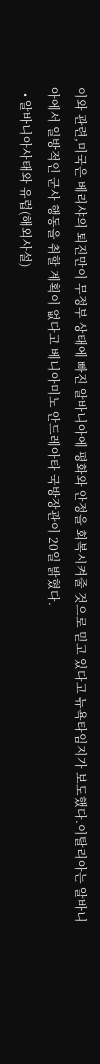이와 관련,미국은 베리샤의 퇴진만이 무정부 상태에 빠진 알바니아에 평화와 안정을 회복시켜줄 것으로 믿고 있다고 뉴욕타임지가 보도했다.이탈리아는 알바니아에서 일방적인 군사 행동을 취할 계획이 없다고 베니아미노 안드레아타 국방장관이 20일 밝혔다.
  • 알바니아사태와 유럽(해외사설)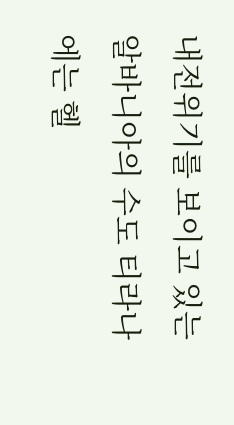내전위기를 보이고 있는 알바니아의 수도 티라나에는 헬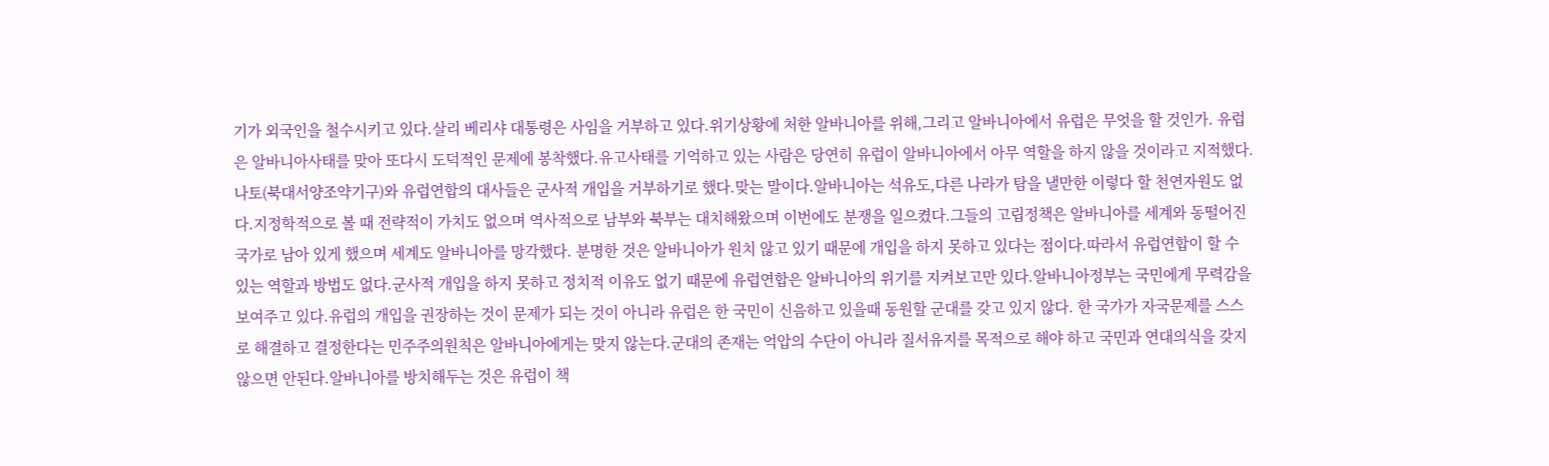기가 외국인을 철수시키고 있다.살리 베리샤 대통령은 사임을 거부하고 있다.위기상황에 처한 알바니아를 위해,그리고 알바니아에서 유럽은 무엇을 할 것인가. 유럽은 알바니아사태를 맞아 또다시 도덕적인 문제에 봉착했다.유고사태를 기억하고 있는 사람은 당연히 유럽이 알바니아에서 아무 역할을 하지 않을 것이라고 지적했다.나토(북대서양조약기구)와 유럽연합의 대사들은 군사적 개입을 거부하기로 했다.맞는 말이다.알바니아는 석유도,다른 나라가 탐을 낼만한 이렇다 할 천연자원도 없다.지정학적으로 볼 때 전략적이 가치도 없으며 역사적으로 남부와 북부는 대치해왔으며 이번에도 분쟁을 일으켰다.그들의 고립정책은 알바니아를 세계와 동떨어진 국가로 남아 있게 했으며 세계도 알바니아를 망각했다. 분명한 것은 알바니아가 원치 않고 있기 때문에 개입을 하지 못하고 있다는 점이다.따라서 유럽연합이 할 수 있는 역할과 방법도 없다.군사적 개입을 하지 못하고 정치적 이유도 없기 때문에 유럽연합은 알바니아의 위기를 지켜보고만 있다.알바니아정부는 국민에게 무력감을 보여주고 있다.유럽의 개입을 권장하는 것이 문제가 되는 것이 아니라 유럽은 한 국민이 신음하고 있을때 동원할 군대를 갖고 있지 않다. 한 국가가 자국문제를 스스로 해결하고 결정한다는 민주주의원칙은 알바니아에게는 맞지 않는다.군대의 존재는 억압의 수단이 아니라 질서유지를 목적으로 해야 하고 국민과 연대의식을 갖지 않으면 안된다.알바니아를 방치해두는 것은 유럽이 책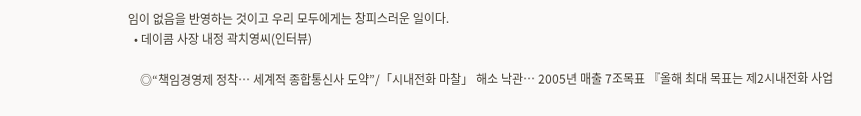임이 없음을 반영하는 것이고 우리 모두에게는 창피스러운 일이다.
  • 데이콤 사장 내정 곽치영씨(인터뷰)

    ◎“책임경영제 정착… 세계적 종합통신사 도약”/「시내전화 마찰」 해소 낙관… 2005년 매출 7조목표 『올해 최대 목표는 제2시내전화 사업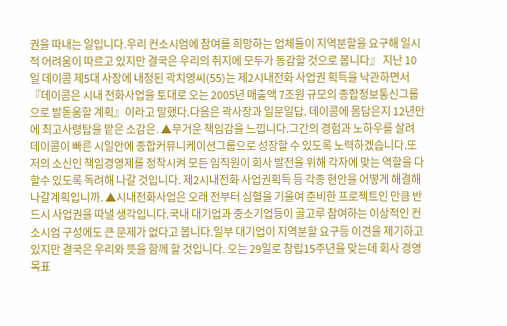권을 따내는 일입니다.우리 컨소시엄에 참여를 희망하는 업체들이 지역분할을 요구해 일시적 어려움이 따르고 있지만 결국은 우리의 취지에 모두가 동감할 것으로 봅니다』 지난 10일 데이콤 제5대 사장에 내정된 곽치영씨(55)는 제2시내전화 사업권 획득을 낙관하면서 『데이콤은 시내 전화사업을 토대로 오는 2005년 매출액 7조원 규모의 종합정보통신그룹으로 발돋움할 계획』이라고 말했다.다음은 곽사장과 일문일답. 데이콤에 몸담은지 12년만에 최고사령탑을 맡은 소감은. ▲무거운 책임감을 느낍니다.그간의 경험과 노하우를 살려 데이콤이 빠른 시일안에 종합커뮤니케이션그룹으로 성장할 수 있도록 노력하겠습니다.또 저의 소신인 책임경영제를 정착시켜 모든 임직원이 회사 발전을 위해 각자에 맞는 역할을 다할수 있도록 독려해 나갈 것입니다. 제2시내전화 사업권획득 등 각종 현안을 어떻게 해결해 나갈계획입니까. ▲시내전화사업은 오래 전부터 심혈을 기울여 준비한 프로젝트인 만큼 반드시 사업권을 따낼 생각입니다.국내 대기업과 중소기업등이 골고루 참여하는 이상적인 컨소시엄 구성에도 큰 문제가 없다고 봅니다.일부 대기업이 지역분할 요구등 이견을 제기하고 있지만 결국은 우리와 뜻을 함께 할 것입니다. 오는 29일로 창립15주년을 맞는데 회사 경영 목표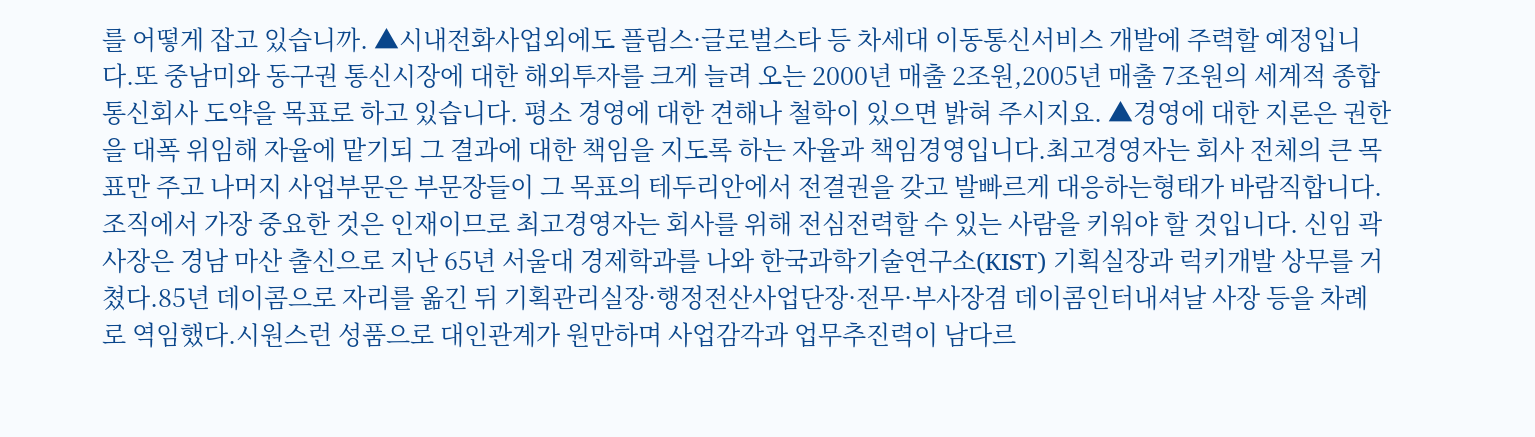를 어떻게 잡고 있습니까. ▲시내전화사업외에도 플림스·글로벌스타 등 차세대 이동통신서비스 개발에 주력할 예정입니다.또 중남미와 동구권 통신시장에 대한 해외투자를 크게 늘려 오는 2000년 매출 2조원,2005년 매출 7조원의 세계적 종합통신회사 도약을 목표로 하고 있습니다. 평소 경영에 대한 견해나 철학이 있으면 밝혀 주시지요. ▲경영에 대한 지론은 권한을 대폭 위임해 자율에 맡기되 그 결과에 대한 책임을 지도록 하는 자율과 책임경영입니다.최고경영자는 회사 전체의 큰 목표만 주고 나머지 사업부문은 부문장들이 그 목표의 테두리안에서 전결권을 갖고 발빠르게 대응하는형태가 바람직합니다.조직에서 가장 중요한 것은 인재이므로 최고경영자는 회사를 위해 전심전력할 수 있는 사람을 키워야 할 것입니다. 신임 곽사장은 경남 마산 출신으로 지난 65년 서울대 경제학과를 나와 한국과학기술연구소(KIST) 기획실장과 럭키개발 상무를 거쳤다.85년 데이콤으로 자리를 옮긴 뒤 기획관리실장·행정전산사업단장·전무·부사장겸 데이콤인터내셔날 사장 등을 차례로 역임했다.시원스런 성품으로 대인관계가 원만하며 사업감각과 업무추진력이 남다르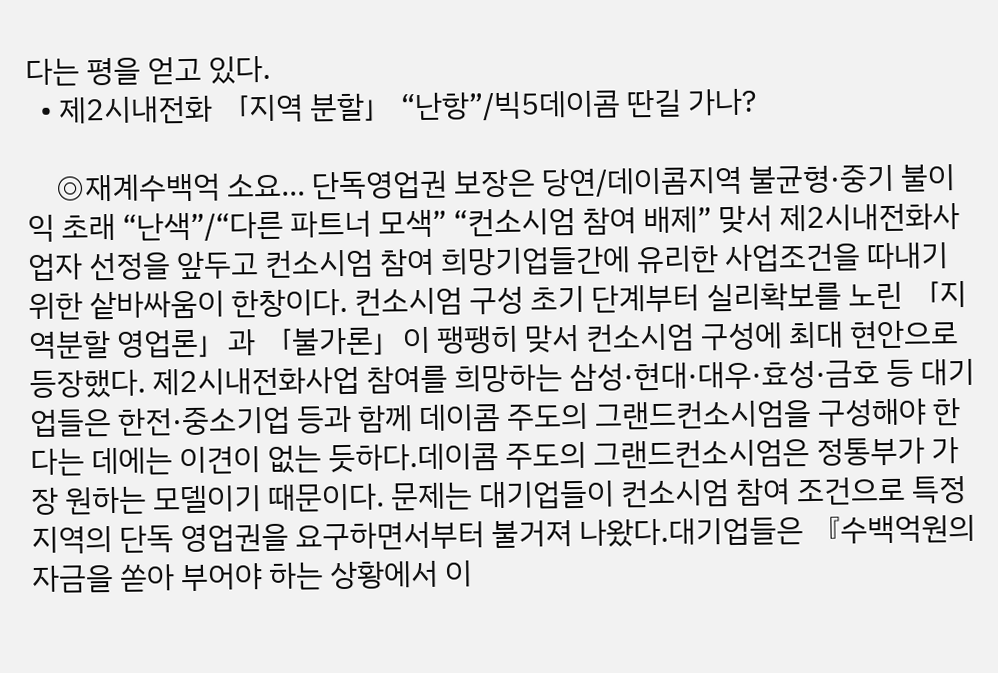다는 평을 얻고 있다.
  • 제2시내전화 「지역 분할」 “난항”/빅5데이콤 딴길 가나?

    ◎재계수백억 소요… 단독영업권 보장은 당연/데이콤지역 불균형·중기 불이익 초래 “난색”/“다른 파트너 모색” “컨소시엄 참여 배제” 맞서 제2시내전화사업자 선정을 앞두고 컨소시엄 참여 희망기업들간에 유리한 사업조건을 따내기 위한 샅바싸움이 한창이다. 컨소시엄 구성 초기 단계부터 실리확보를 노린 「지역분할 영업론」과 「불가론」이 팽팽히 맞서 컨소시엄 구성에 최대 현안으로 등장했다. 제2시내전화사업 참여를 희망하는 삼성·현대·대우·효성·금호 등 대기업들은 한전·중소기업 등과 함께 데이콤 주도의 그랜드컨소시엄을 구성해야 한다는 데에는 이견이 없는 듯하다.데이콤 주도의 그랜드컨소시엄은 정통부가 가장 원하는 모델이기 때문이다. 문제는 대기업들이 컨소시엄 참여 조건으로 특정지역의 단독 영업권을 요구하면서부터 불거져 나왔다.대기업들은 『수백억원의 자금을 쏟아 부어야 하는 상황에서 이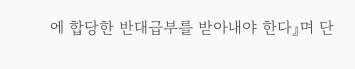에 합당한 반대급부를 받아내야 한다』며 단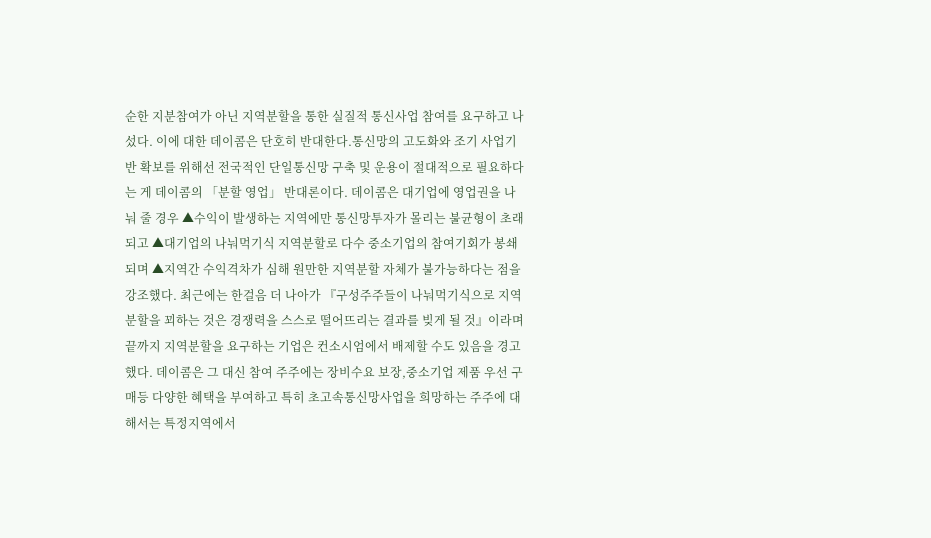순한 지분참여가 아닌 지역분할을 통한 실질적 통신사업 참여를 요구하고 나섰다. 이에 대한 데이콤은 단호히 반대한다.통신망의 고도화와 조기 사업기반 확보를 위해선 전국적인 단일통신망 구축 및 운용이 절대적으로 필요하다는 게 데이콤의 「분할 영업」 반대론이다. 데이콤은 대기업에 영업권을 나눠 줄 경우 ▲수익이 발생하는 지역에만 통신망투자가 몰리는 불균형이 초래되고 ▲대기업의 나눠먹기식 지역분할로 다수 중소기업의 참여기회가 봉쇄되며 ▲지역간 수익격차가 심해 원만한 지역분할 자체가 불가능하다는 점을 강조했다. 최근에는 한걸음 더 나아가 『구성주주들이 나눠먹기식으로 지역분할을 꾀하는 것은 경쟁력을 스스로 떨어뜨리는 결과를 빚게 될 것』이라며 끝까지 지역분할을 요구하는 기업은 컨소시엄에서 배제할 수도 있음을 경고했다. 데이콤은 그 대신 참여 주주에는 장비수요 보장,중소기업 제품 우선 구매등 다양한 혜택을 부여하고 특히 초고속통신망사업을 희망하는 주주에 대해서는 특정지역에서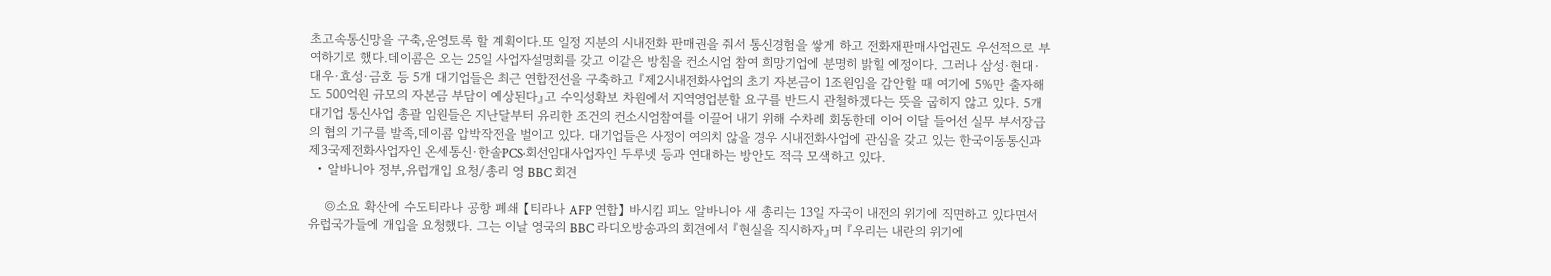초고속통신망을 구축,운영토록 할 계획이다.또 일정 지분의 시내전화 판매권을 줘서 통신경험을 쌓게 하고 전화재판매사업권도 우선적으로 부여하기로 했다.데이콤은 오는 25일 사업자설명회를 갖고 이같은 방침을 컨소시엄 참여 희망기업에 분명히 밝힐 예정이다. 그러나 삼성·현대·대우·효성·금호 등 5개 대기업들은 최근 연합전선을 구축하고 『제2시내전화사업의 초기 자본금이 1조원임을 감안할 때 여기에 5%만 출자해도 500억원 규모의 자본금 부담이 예상된다』고 수익성확보 차원에서 지역영업분할 요구를 반드시 관철하겠다는 뜻을 굽히지 않고 있다. 5개 대기업 통신사업 총괄 임원들은 지난달부터 유리한 조건의 컨소시엄참여를 이끌어 내기 위해 수차례 회동한데 이어 이달 들어선 실무 부서장급의 협의 기구를 발족,데이콤 압박작전을 벌이고 있다. 대기업들은 사정이 여의치 않을 경우 시내전화사업에 관심을 갖고 있는 한국이동통신과 제3국제전화사업자인 온세통신·한솔PCS·회선임대사업자인 두루넷 등과 연대하는 방안도 적극 모색하고 있다.
  • 알바니아 정부,유럽개입 요청/총리 영 BBC 회견

    ◎소요 확산에 수도티라나 공항 폐쇄 【티라나 AFP 연합】 바시킴 피노 알바니아 새 총리는 13일 자국이 내전의 위기에 직면하고 있다면서 유럽국가들에 개입을 요청했다. 그는 이날 영국의 BBC 라디오방송과의 회견에서 『현실을 직시하자』며 『우리는 내란의 위기에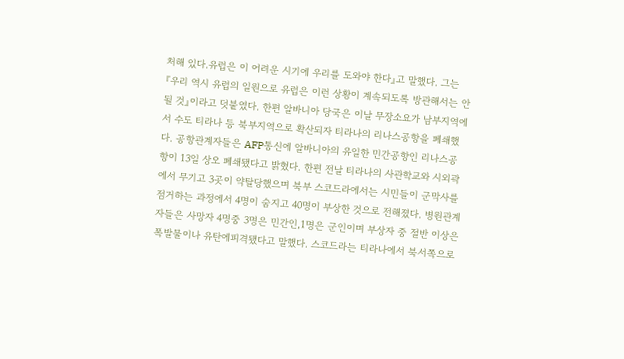처해 있다.유럽은 이 어려운 시기에 우리를 도와야 한다』고 말했다. 그는 『우리 역시 유럽의 일원으로 유럽은 이런 상황이 계속되도록 방관해서는 안될 것』이라고 덧붙였다. 한편 알바니아 당국은 이날 무장소요가 남부지역에서 수도 티라나 등 북부지역으로 확산되자 티라나의 리나스공항을 폐쇄했다. 공항관계자들은 AFP통신에 알바니아의 유일한 민간공항인 리나스공항이 13일 상오 폐쇄됐다고 밝혔다. 한편 전날 티라나의 사관학교와 시외곽에서 무기고 3곳이 약탈당했으며 북부 스코드라에서는 시민들이 군막사를 점거하는 과정에서 4명이 숨지고 40명이 부상한 것으로 전해졌다. 병원관계자들은 사망자 4명중 3명은 민간인,1명은 군인이며 부상자 중 절반 이상은 폭발물이나 유탄에피격됐다고 말했다. 스코드라는 티라나에서 북서쪽으로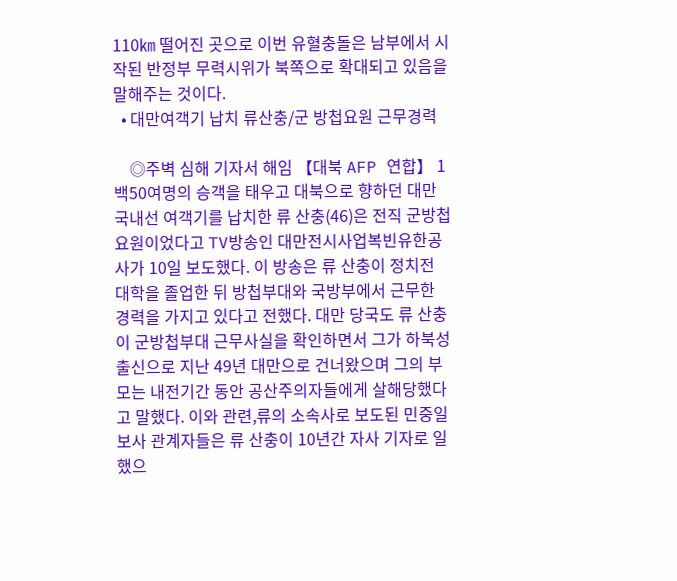110㎞ 떨어진 곳으로 이번 유혈충돌은 남부에서 시작된 반정부 무력시위가 북쪽으로 확대되고 있음을 말해주는 것이다.
  • 대만여객기 납치 류산충/군 방첩요원 근무경력

    ◎주벽 심해 기자서 해임 【대북 AFP 연합】 1백50여명의 승객을 태우고 대북으로 향하던 대만 국내선 여객기를 납치한 류 산충(46)은 전직 군방첩요원이었다고 TV방송인 대만전시사업복빈유한공사가 10일 보도했다. 이 방송은 류 산충이 정치전 대학을 졸업한 뒤 방첩부대와 국방부에서 근무한 경력을 가지고 있다고 전했다. 대만 당국도 류 산충이 군방첩부대 근무사실을 확인하면서 그가 하북성 출신으로 지난 49년 대만으로 건너왔으며 그의 부모는 내전기간 동안 공산주의자들에게 살해당했다고 말했다. 이와 관련,류의 소속사로 보도된 민중일보사 관계자들은 류 산충이 10년간 자사 기자로 일했으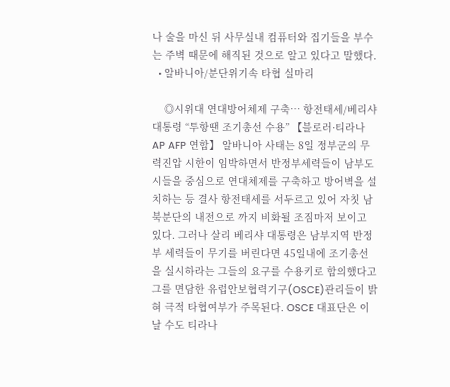나 술을 마신 뒤 사무실내 컴퓨터와 집기들을 부수는 주벽 때문에 해직된 것으로 알고 있다고 말했다.
  • 알바니아/분단위기속 타협 실마리

    ◎시위대 연대방어체제 구축… 항전태세/베리샤 대통령 “투항땐 조기총선 수용” 【블로러·티라나 AP AFP 연합】 알바니아 사태는 8일 정부군의 무력진압 시한이 임박하면서 반정부세력들이 남부도시들을 중심으로 연대체제를 구축하고 방어벽을 설치하는 등 결사 항전태세를 서두르고 있어 자칫 남북분단의 내전으로 까지 비화될 조짐마저 보이고 있다. 그러나 살리 베리샤 대통령은 남부지역 반정부 세력들이 무기를 버린다면 45일내에 조기총선을 실시하라는 그들의 요구를 수용키로 합의했다고 그를 면담한 유럽안보협력기구(OSCE)관리들이 밝혀 극적 타협여부가 주목된다. OSCE 대표단은 이날 수도 티라나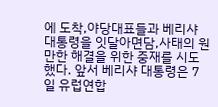에 도착,야당대표들과 베리샤 대통령을 잇달아면담,사태의 원만한 해결을 위한 중재를 시도했다. 앞서 베리샤 대통령은 7일 유럽연합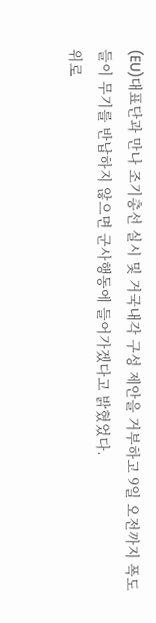(EU)대표단과 만나 조기총선 실시 및 거국내각 구성 제안을 거부하고 9일 오전까지 폭도들이 무기를 반납하지 않으면 군사행동에 들어가겠다고 밝혔었다.
위로